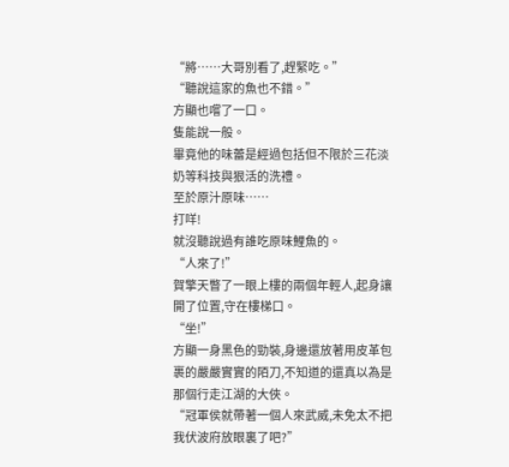“將……大哥別看了,趕緊吃。”
“聽說這家的魚也不錯。”
方顯也嚐了一口。
隻能說一般。
畢竟他的味蕾是經過包括但不限於三花淡奶等科技與狠活的洗禮。
至於原汁原味……
打咩!
就沒聽說過有誰吃原味鯉魚的。
“人來了!”
賀擎天瞥了一眼上樓的兩個年輕人,起身讓開了位置,守在樓梯口。
“坐!”
方顯一身黑色的勁裝,身邊還放著用皮革包裹的嚴嚴實實的陌刀,不知道的還真以為是那個行走江湖的大俠。
“冠軍侯就帶著一個人來武威,未免太不把我伏波府放眼裏了吧?”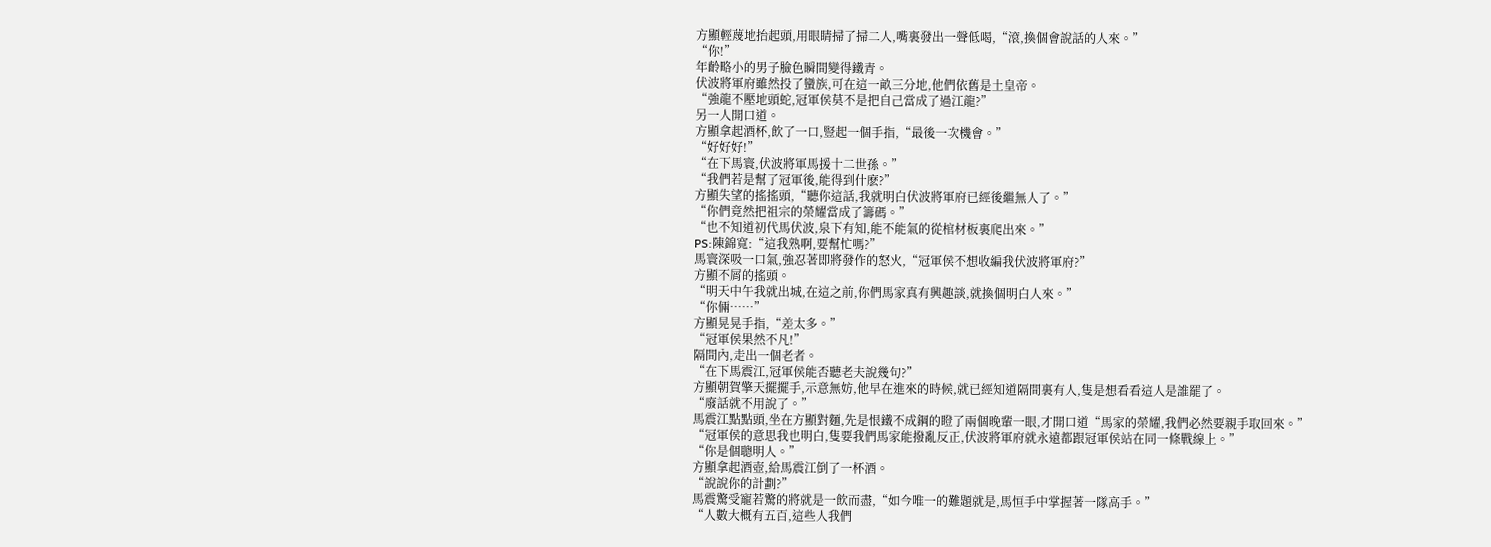方顯輕蔑地抬起頭,用眼睛掃了掃二人,嘴裏發出一聲低喝,“滾,換個會說話的人來。”
“你!”
年齡略小的男子臉色瞬間變得鐵青。
伏波將軍府雖然投了蠻族,可在這一畝三分地,他們依舊是土皇帝。
“強龍不壓地頭蛇,冠軍侯莫不是把自己當成了過江龍?”
另一人開口道。
方顯拿起酒杯,飲了一口,豎起一個手指,“最後一次機會。”
“好好好!”
“在下馬寰,伏波將軍馬援十二世孫。”
“我們若是幫了冠軍後,能得到什麽?”
方顯失望的搖搖頭,“聽你這話,我就明白伏波將軍府已經後繼無人了。”
“你們竟然把祖宗的榮耀當成了籌碼。”
“也不知道初代馬伏波,泉下有知,能不能氣的從棺材板裏爬出來。”
PS:陳錦寬:“這我熟啊,要幫忙嗎?”
馬寰深吸一口氣,強忍著即將發作的怒火,“冠軍侯不想收編我伏波將軍府?”
方顯不屑的搖頭。
“明天中午我就出城,在這之前,你們馬家真有興趣談,就換個明白人來。”
“你倆……”
方顯晃晃手指,“差太多。”
“冠軍侯果然不凡!”
隔間內,走出一個老者。
“在下馬震江,冠軍侯能否聽老夫說幾句?”
方顯朝賀擎天擺擺手,示意無妨,他早在進來的時候,就已經知道隔間裏有人,隻是想看看這人是誰罷了。
“廢話就不用說了。”
馬震江點點頭,坐在方顯對麵,先是恨鐵不成鋼的瞪了兩個晚輩一眼,才開口道“馬家的榮耀,我們必然要親手取回來。”
“冠軍侯的意思我也明白,隻要我們馬家能撥亂反正,伏波將軍府就永遠都跟冠軍侯站在同一條戰線上。”
“你是個聰明人。”
方顯拿起酒壺,給馬震江倒了一杯酒。
“說說你的計劃?”
馬震驚受寵若驚的將就是一飲而盡,“如今唯一的難題就是,馬恒手中掌握著一隊高手。”
“人數大概有五百,這些人我們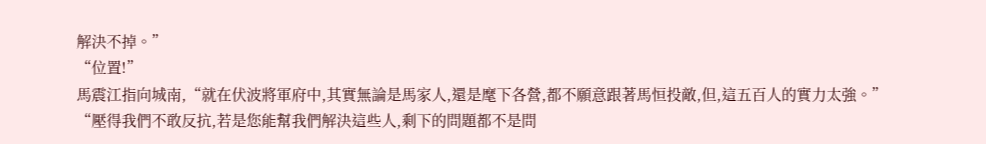解決不掉。”
“位置!”
馬震江指向城南,“就在伏波將軍府中,其實無論是馬家人,還是麾下各營,都不願意跟著馬恒投敵,但,這五百人的實力太強。”
“壓得我們不敢反抗,若是您能幫我們解決這些人,剩下的問題都不是問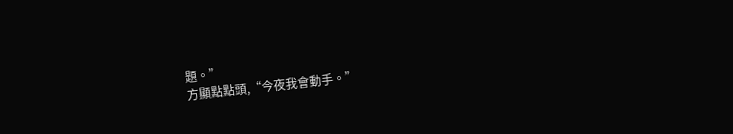題。”
方顯點點頭,“今夜我會動手。”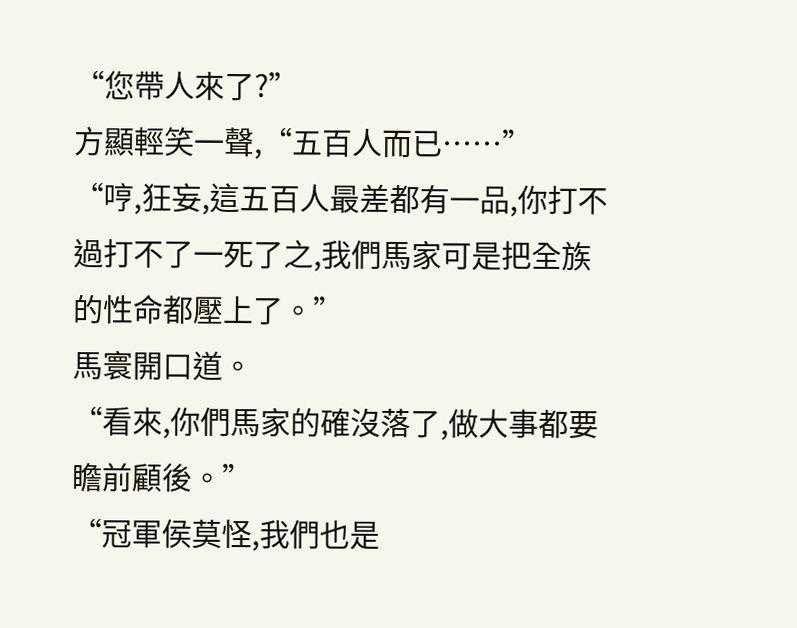“您帶人來了?”
方顯輕笑一聲,“五百人而已……”
“哼,狂妄,這五百人最差都有一品,你打不過打不了一死了之,我們馬家可是把全族的性命都壓上了。”
馬寰開口道。
“看來,你們馬家的確沒落了,做大事都要瞻前顧後。”
“冠軍侯莫怪,我們也是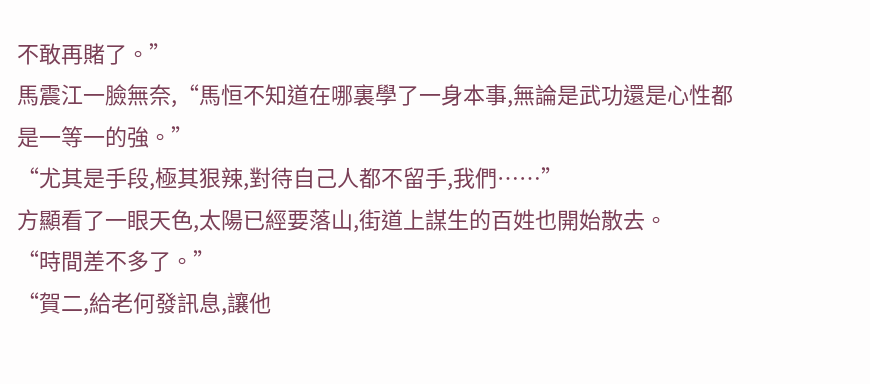不敢再賭了。”
馬震江一臉無奈,“馬恒不知道在哪裏學了一身本事,無論是武功還是心性都是一等一的強。”
“尤其是手段,極其狠辣,對待自己人都不留手,我們……”
方顯看了一眼天色,太陽已經要落山,街道上謀生的百姓也開始散去。
“時間差不多了。”
“賀二,給老何發訊息,讓他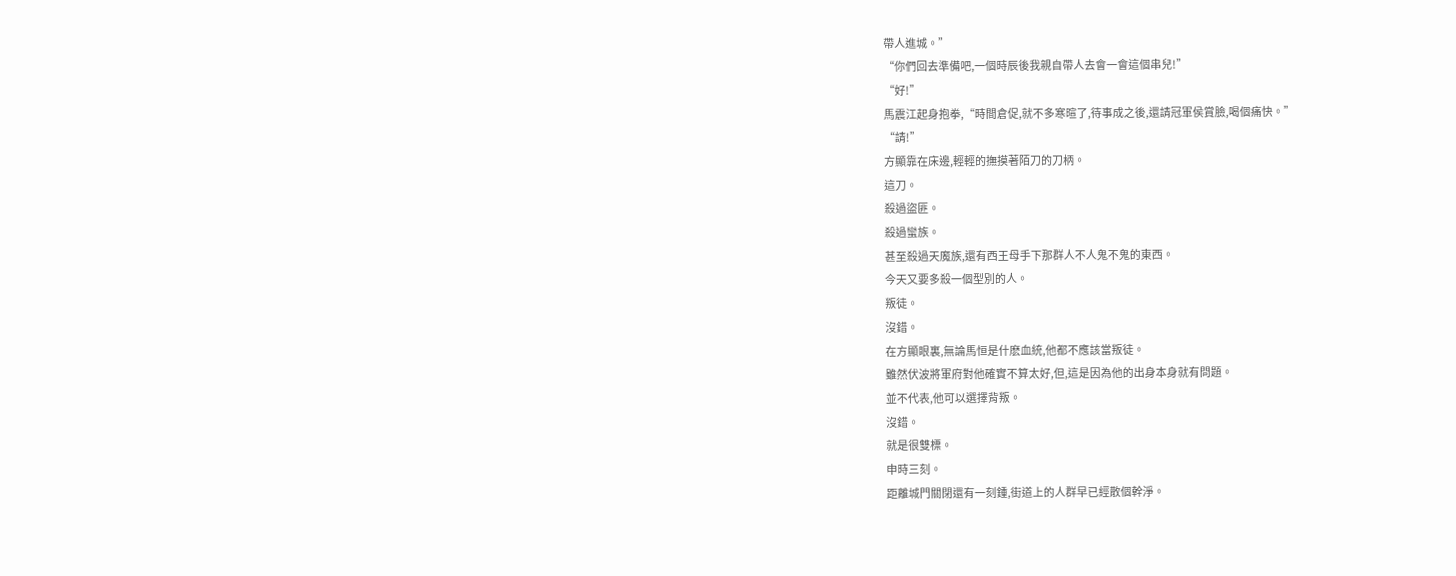帶人進城。”
“你們回去準備吧,一個時辰後我親自帶人去會一會這個串兒!”
“好!”
馬震江起身抱拳,“時間倉促,就不多寒暄了,待事成之後,還請冠軍侯賞臉,喝個痛快。”
“請!”
方顯靠在床邊,輕輕的撫摸著陌刀的刀柄。
這刀。
殺過盜匪。
殺過蠻族。
甚至殺過天魔族,還有西王母手下那群人不人鬼不鬼的東西。
今天又要多殺一個型別的人。
叛徒。
沒錯。
在方顯眼裏,無論馬恒是什麽血統,他都不應該當叛徒。
雖然伏波將軍府對他確實不算太好,但,這是因為他的出身本身就有問題。
並不代表,他可以選擇背叛。
沒錯。
就是很雙標。
申時三刻。
距離城門關閉還有一刻鍾,街道上的人群早已經散個幹淨。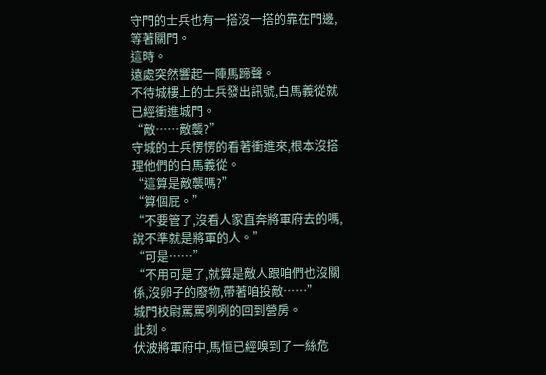守門的士兵也有一搭沒一搭的靠在門邊,等著關門。
這時。
遠處突然響起一陣馬蹄聲。
不待城樓上的士兵發出訊號,白馬義從就已經衝進城門。
“敵……敵襲?”
守城的士兵愣愣的看著衝進來,根本沒搭理他們的白馬義從。
“這算是敵襲嗎?”
“算個屁。”
“不要管了,沒看人家直奔將軍府去的嗎,說不準就是將軍的人。”
“可是……”
“不用可是了,就算是敵人跟咱們也沒關係,沒卵子的廢物,帶著咱投敵……”
城門校尉罵罵咧咧的回到營房。
此刻。
伏波將軍府中,馬恒已經嗅到了一絲危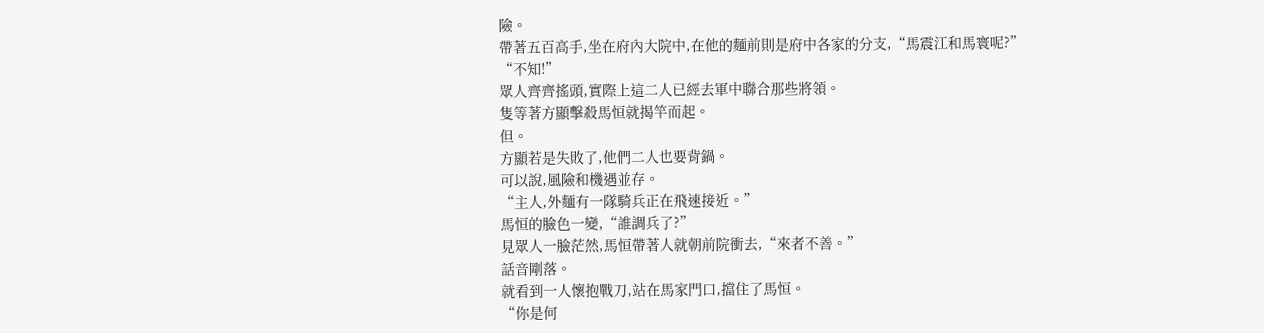險。
帶著五百高手,坐在府內大院中,在他的麵前則是府中各家的分支,“馬震江和馬寰呢?”
“不知!”
眾人齊齊搖頭,實際上這二人已經去軍中聯合那些將領。
隻等著方顯擊殺馬恒就揭竿而起。
但。
方顯若是失敗了,他們二人也要背鍋。
可以說,風險和機遇並存。
“主人,外麵有一隊騎兵正在飛速接近。”
馬恒的臉色一變,“誰調兵了?”
見眾人一臉茫然,馬恒帶著人就朝前院衝去,“來者不善。”
話音剛落。
就看到一人懷抱戰刀,站在馬家門口,擋住了馬恒。
“你是何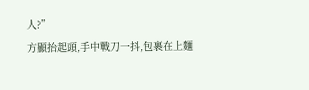人?”
方顯抬起頭,手中戰刀一抖,包裹在上麵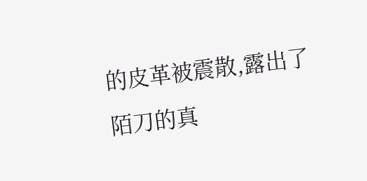的皮革被震散,露出了陌刀的真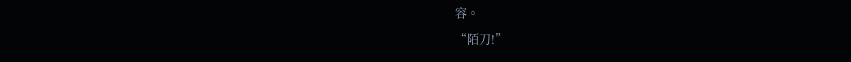容。
“陌刀!”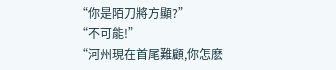“你是陌刀將方顯?”
“不可能!”
“河州現在首尾難顧,你怎麽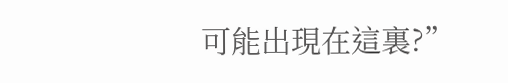可能出現在這裏?”